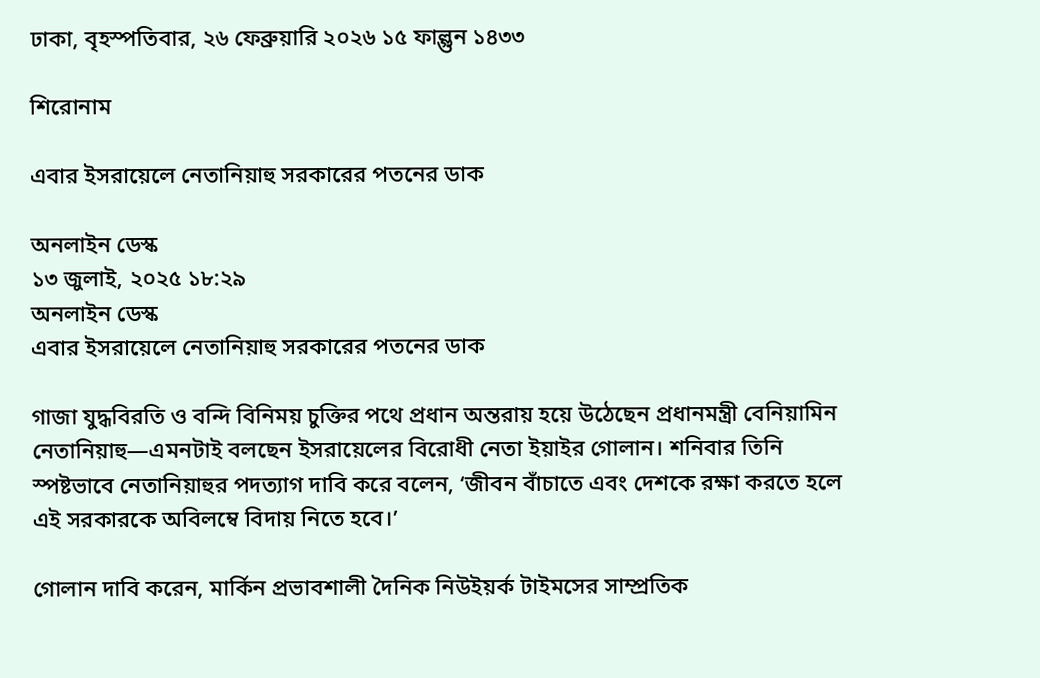ঢাকা, বৃহস্পতিবার, ২৬ ফেব্রুয়ারি ২০২৬ ১৫ ফাল্গুন ১৪৩৩

শিরোনাম

এবার ইসরায়েলে নেতানিয়াহু সরকারের পতনের ডাক

অনলাইন ডেস্ক
১৩ জুলাই, ২০২৫ ১৮:২৯
অনলাইন ডেস্ক
এবার ইসরায়েলে নেতানিয়াহু সরকারের পতনের ডাক

গাজা যুদ্ধবিরতি ও বন্দি বিনিময় চুক্তির পথে প্রধান অন্তরায় হয়ে উঠেছেন প্রধানমন্ত্রী বেনিয়ামিন নেতানিয়াহু—এমনটাই বলছেন ইসরায়েলের বিরোধী নেতা ইয়াইর গোলান। শনিবার তিনি স্পষ্টভাবে নেতানিয়াহুর পদত্যাগ দাবি করে বলেন, ‘জীবন বাঁচাতে এবং দেশকে রক্ষা করতে হলে এই সরকারকে অবিলম্বে বিদায় নিতে হবে।’

গোলান দাবি করেন, মার্কিন প্রভাবশালী দৈনিক নিউইয়র্ক টাইমসের সাম্প্রতিক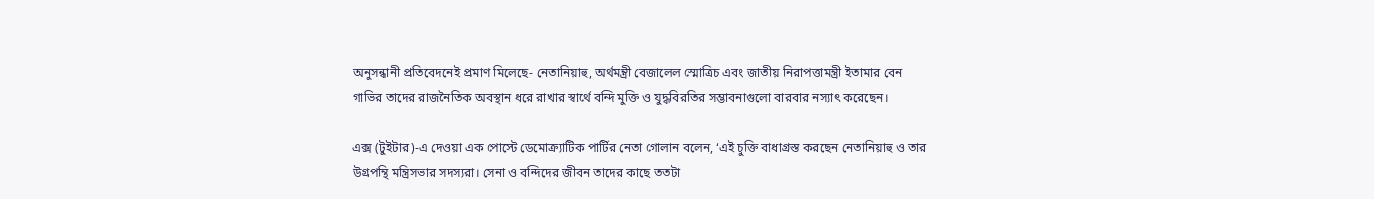অনুসন্ধানী প্রতিবেদনেই প্রমাণ মিলেছে- নেতানিয়াহু, অর্থমন্ত্রী বেজালেল স্মোত্রিচ এবং জাতীয় নিরাপত্তামন্ত্রী ইতামার বেন গাভির তাদের রাজনৈতিক অবস্থান ধরে রাখার স্বার্থে বন্দি মুক্তি ও যুদ্ধবিরতির সম্ভাবনাগুলো বারবার নস্যাৎ করেছেন।

এক্স (টুইটার)-এ দেওয়া এক পোস্টে ডেমোক্র্যাটিক পার্টির নেতা গোলান বলেন, ‘এই চুক্তি বাধাগ্রস্ত করছেন নেতানিয়াহু ও তার উগ্রপন্থি মন্ত্রিসভার সদস্যরা। সেনা ও বন্দিদের জীবন তাদের কাছে ততটা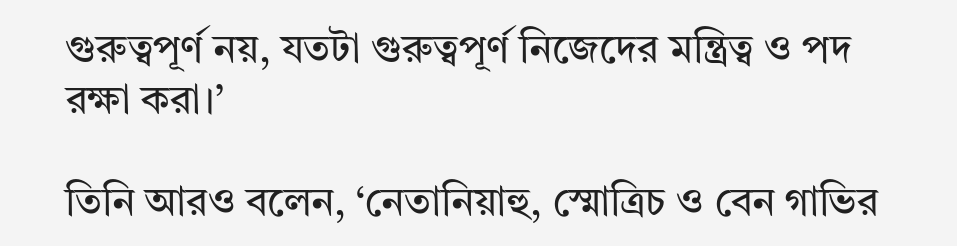গুরুত্বপূর্ণ নয়, যতটা গুরুত্বপূর্ণ নিজেদের মন্ত্রিত্ব ও পদ রক্ষা করা।’

তিনি আরও বলেন, ‘নেতানিয়াহু, স্মোত্রিচ ও বেন গাভির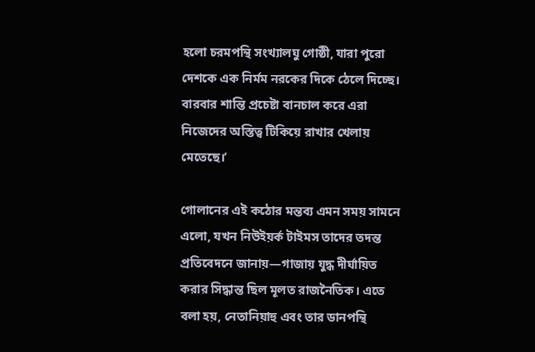হলো চরমপন্থি সংখ্যালঘু গোষ্ঠী, যারা পুরো দেশকে এক নির্মম নরকের দিকে ঠেলে দিচ্ছে। বারবার শান্তি প্রচেষ্টা বানচাল করে এরা নিজেদের অস্তিত্ব টিকিয়ে রাখার খেলায় মেতেছে।’

গোলানের এই কঠোর মন্তব্য এমন সময় সামনে এলো, যখন নিউইয়র্ক টাইমস তাদের তদন্ত প্রতিবেদনে জানায়—গাজায় যুদ্ধ দীর্ঘায়িত করার সিদ্ধান্ত ছিল মূলত রাজনৈতিক। এতে বলা হয়, নেতানিয়াহু এবং তার ডানপন্থি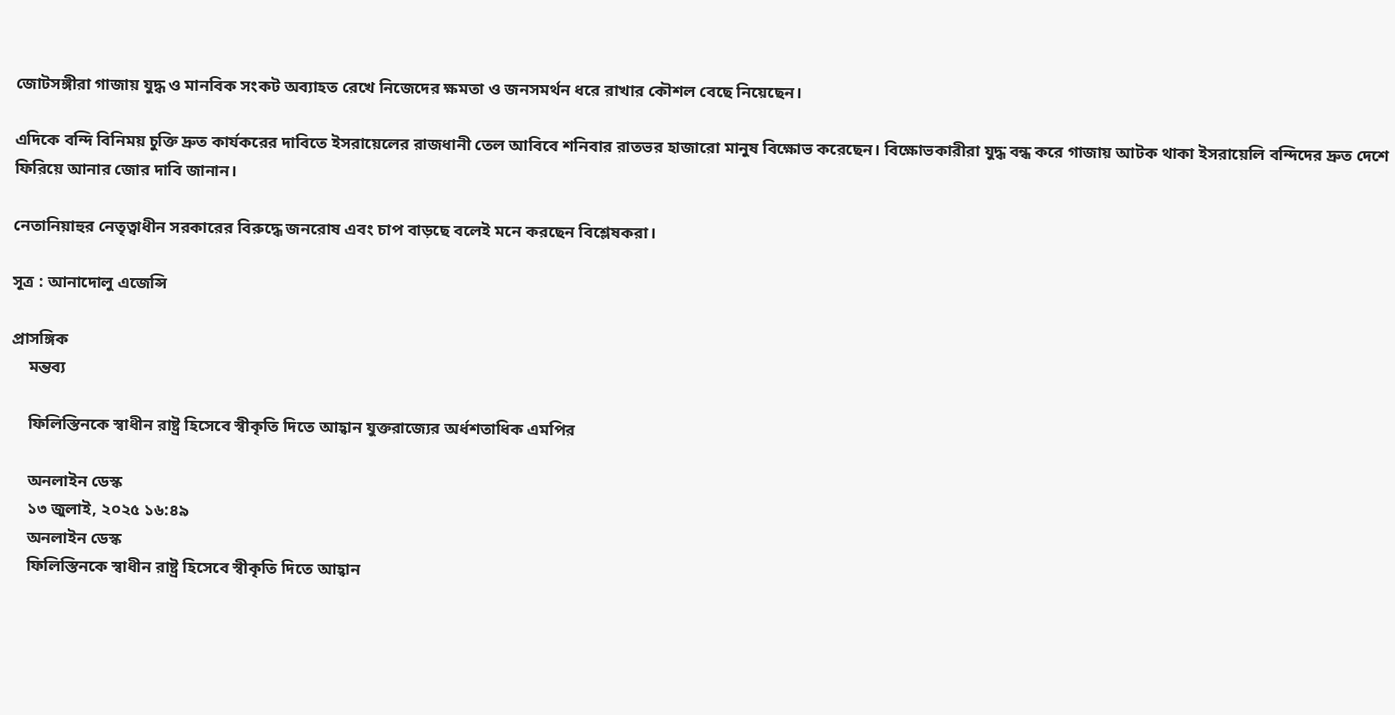জোটসঙ্গীরা গাজায় যুদ্ধ ও মানবিক সংকট অব্যাহত রেখে নিজেদের ক্ষমতা ও জনসমর্থন ধরে রাখার কৌশল বেছে নিয়েছেন।

এদিকে বন্দি বিনিময় চুক্তি দ্রুত কার্যকরের দাবিতে ইসরায়েলের রাজধানী তেল আবিবে শনিবার রাতভর হাজারো মানুষ বিক্ষোভ করেছেন। বিক্ষোভকারীরা যুদ্ধ বন্ধ করে গাজায় আটক থাকা ইসরায়েলি বন্দিদের দ্রুত দেশে ফিরিয়ে আনার জোর দাবি জানান।

নেতানিয়াহুর নেতৃত্বাধীন সরকারের বিরুদ্ধে জনরোষ এবং চাপ বাড়ছে বলেই মনে করছেন বিশ্লেষকরা।

সূত্র : আনাদোলু এজেন্সি

প্রাসঙ্গিক
    মন্তব্য

    ফিলিস্তিনকে স্বাধীন রাষ্ট্র হিসেবে স্বীকৃতি দিতে আহ্বান যুক্তরাজ্যের অর্ধশতাধিক এমপির

    অনলাইন ডেস্ক
    ১৩ জুলাই, ২০২৫ ১৬:৪৯
    অনলাইন ডেস্ক
    ফিলিস্তিনকে স্বাধীন রাষ্ট্র হিসেবে স্বীকৃতি দিতে আহ্বান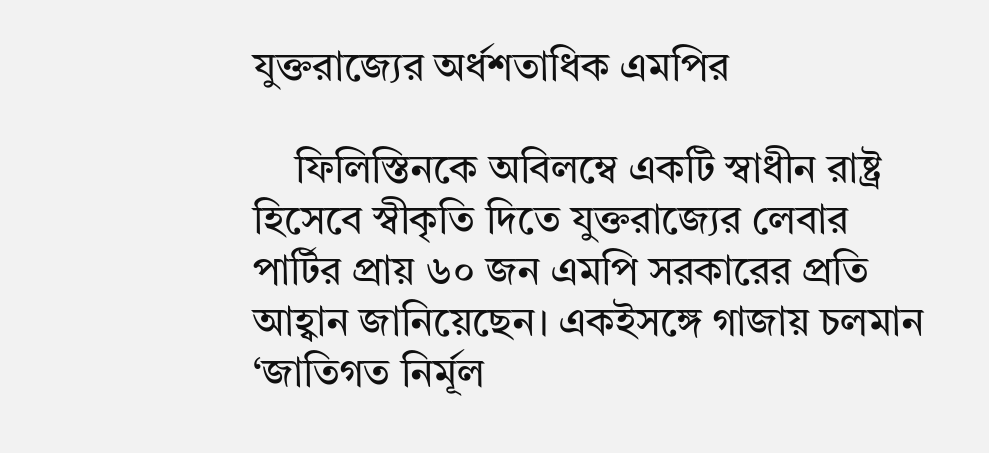যুক্তরাজ্যের অর্ধশতাধিক এমপির

    ফিলিস্তিনকে অবিলম্বে একটি স্বাধীন রাষ্ট্র হিসেবে স্বীকৃতি দিতে যুক্তরাজ্যের লেবার পার্টির প্রায় ৬০ জন এমপি সরকারের প্রতি আহ্বান জানিয়েছেন। একইসঙ্গে গাজায় চলমান ‘জাতিগত নির্মূল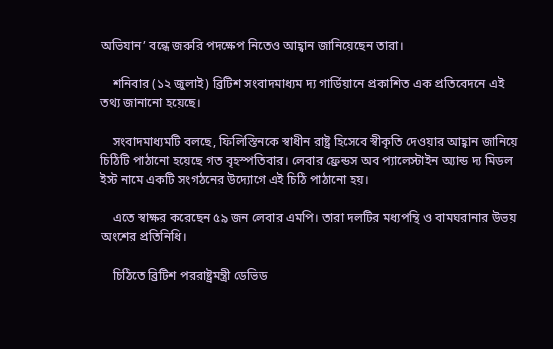অভিযান’ বন্ধে জরুরি পদক্ষেপ নিতেও আহ্বান জানিয়েছেন তারা।

    শনিবার (১২ জুলাই) ব্রিটিশ সংবাদমাধ্যম দ্য গার্ডিয়ানে প্রকাশিত এক প্রতিবেদনে এই তথ্য জানানো হয়েছে।

    সংবাদমাধ্যমটি বলছে, ফিলিস্তিনকে স্বাধীন রাষ্ট্র হিসেবে স্বীকৃতি দেওয়ার আহ্বান জানিয়ে চিঠিটি পাঠানো হয়েছে গত বৃহস্পতিবার। লেবার ফ্রেন্ডস অব প্যালেস্টাইন অ্যান্ড দ্য মিডল ইস্ট নামে একটি সংগঠনের উদ্যোগে এই চিঠি পাঠানো হয়।

    এতে স্বাক্ষর করেছেন ৫৯ জন লেবার এমপি। তারা দলটির মধ্যপন্থি ও বামঘরানার উভয় অংশের প্রতিনিধি।

    চিঠিতে ব্রিটিশ পররাষ্ট্রমন্ত্রী ডেভিড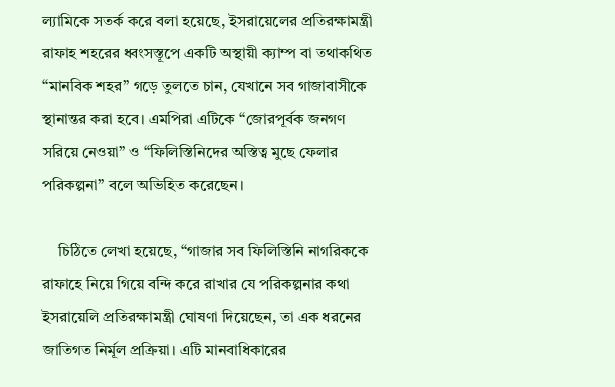ল্যামিকে সতর্ক করে বলা হয়েছে, ইসরায়েলের প্রতিরক্ষামন্ত্রী রাফাহ শহরের ধ্বংসস্তূপে একটি অস্থায়ী ক্যাম্প বা তথাকথিত “মানবিক শহর” গড়ে তুলতে চান, যেখানে সব গাজাবাসীকে স্থানান্তর করা হবে। এমপিরা এটিকে “জোরপূর্বক জনগণ সরিয়ে নেওয়া” ও “ফিলিস্তিনিদের অস্তিত্ব মুছে ফেলার পরিকল্পনা” বলে অভিহিত করেছেন।

    চিঠিতে লেখা হয়েছে, “গাজার সব ফিলিস্তিনি নাগরিককে রাফাহে নিয়ে গিয়ে বন্দি করে রাখার যে পরিকল্পনার কথা ইসরায়েলি প্রতিরক্ষামন্ত্রী ঘোষণা দিয়েছেন, তা এক ধরনের জাতিগত নির্মূল প্রক্রিয়া। এটি মানবাধিকারের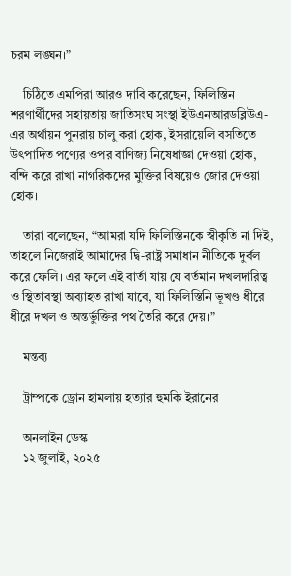চরম লঙ্ঘন।”

    চিঠিতে এমপিরা আরও দাবি করেছেন, ফিলিস্তিন শরণার্থীদের সহায়তায় জাতিসংঘ সংস্থা ইউএনআরডব্লিউএ-এর অর্থায়ন পুনরায় চালু করা হোক, ইসরায়েলি বসতিতে উৎপাদিত পণ্যের ওপর বাণিজ্য নিষেধাজ্ঞা দেওয়া হোক, বন্দি করে রাখা নাগরিকদের মুক্তির বিষয়েও জোর দেওয়া হোক।

    তারা বলেছেন, “আমরা যদি ফিলিস্তিনকে স্বীকৃতি না দিই, তাহলে নিজেরাই আমাদের দ্বি-রাষ্ট্র সমাধান নীতিকে দুর্বল করে ফেলি। এর ফলে এই বার্তা যায় যে বর্তমান দখলদারিত্ব ও স্থিতাবস্থা অব্যাহত রাখা যাবে, যা ফিলিস্তিনি ভূখণ্ড ধীরে ধীরে দখল ও অন্তর্ভুক্তির পথ তৈরি করে দেয়।”

    মন্তব্য

    ট্রাম্পকে ড্রোন হামলায় হত্যার হুমকি ইরানের

    অনলাইন ডেস্ক
    ১২ জুলাই, ২০২৫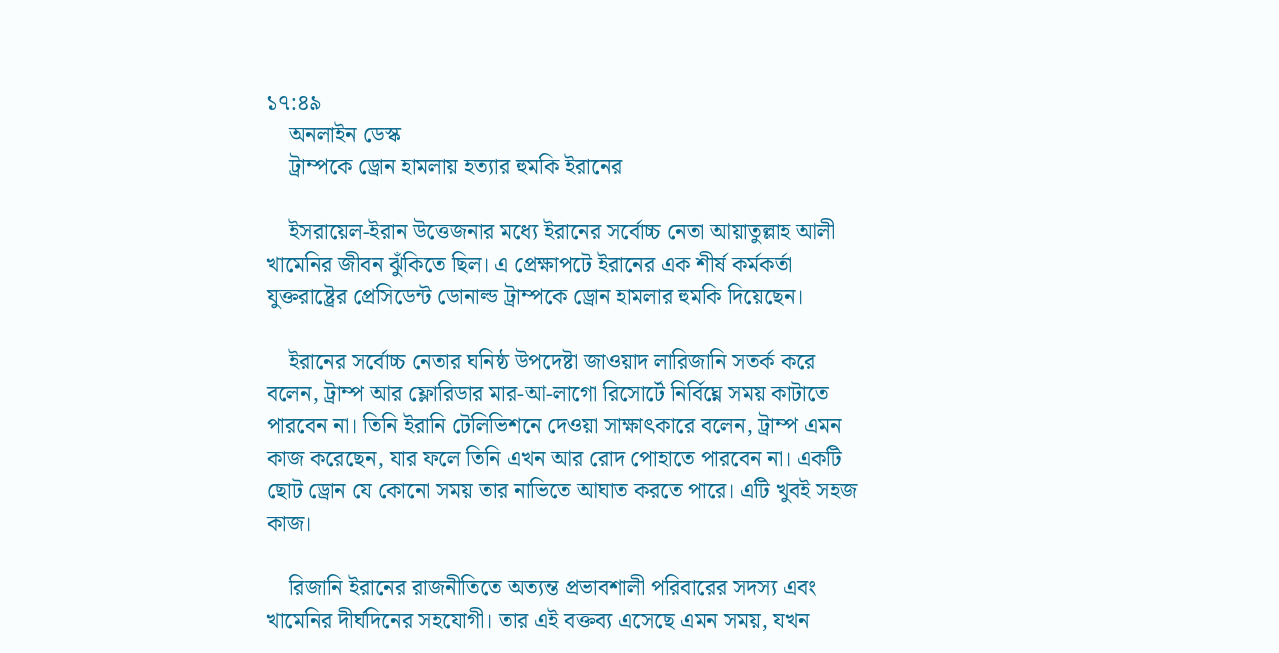১৭:৪৯
    অনলাইন ডেস্ক
    ট্রাম্পকে ড্রোন হামলায় হত্যার হুমকি ইরানের

    ইসরায়েল-ইরান উত্তেজনার মধ্যে ইরানের সর্বোচ্চ নেতা আয়াতুল্লাহ আলী খামেনির জীবন ঝুঁকিতে ছিল। এ প্রেক্ষাপটে ইরানের এক শীর্ষ কর্মকর্তা যুক্তরাষ্ট্রের প্রেসিডেন্ট ডোনাল্ড ট্রাম্পকে ড্রোন হামলার হুমকি দিয়েছেন।

    ইরানের সর্বোচ্চ নেতার ঘনিষ্ঠ উপদেষ্টা জাওয়াদ লারিজানি সতর্ক করে বলেন, ট্রাম্প আর ফ্লোরিডার মার-আ-লাগো রিসোর্টে নির্বিঘ্নে সময় কাটাতে পারবেন না। তিনি ইরানি টেলিভিশনে দেওয়া সাক্ষাৎকারে বলেন, ট্রাম্প এমন কাজ করেছেন, যার ফলে তিনি এখন আর রোদ পোহাতে পারবেন না। একটি ছোট ড্রোন যে কোনো সময় তার নাভিতে আঘাত করতে পারে। এটি খুবই সহজ কাজ।

    রিজানি ইরানের রাজনীতিতে অত্যন্ত প্রভাবশালী পরিবারের সদস্য এবং খামেনির দীর্ঘদিনের সহযোগী। তার এই বক্তব্য এসেছে এমন সময়, যখন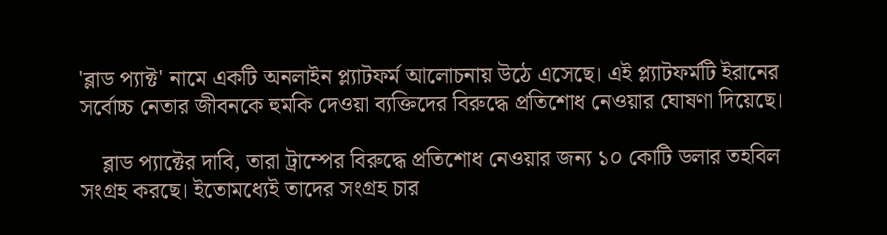'ব্লাড প্যাক্ট' নামে একটি অনলাইন প্ল্যাটফর্ম আলোচনায় উঠে এসেছে। এই প্ল্যাটফর্মটি ইরানের সর্বোচ্চ নেতার জীবনকে হুমকি দেওয়া ব্যক্তিদের বিরুদ্ধে প্রতিশোধ নেওয়ার ঘোষণা দিয়েছে।

    ব্লাড প্যাক্টের দাবি, তারা ট্রাম্পের বিরুদ্ধে প্রতিশোধ নেওয়ার জন্য ১০ কোটি ডলার তহবিল সংগ্রহ করছে। ইতোমধ্যেই তাদের সংগ্রহ চার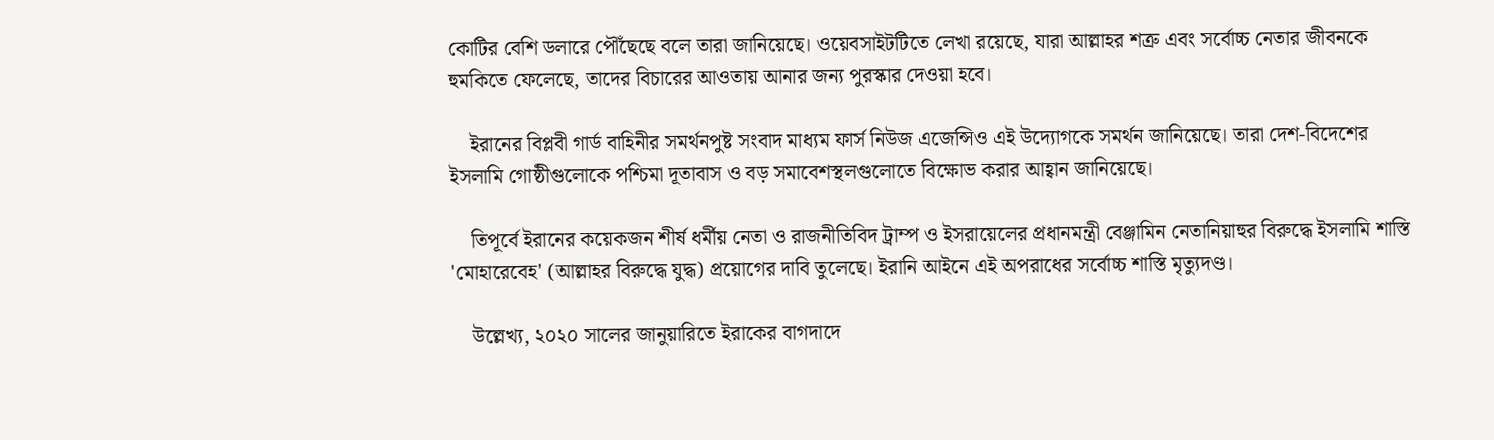কোটির বেশি ডলারে পৌঁছেছে বলে তারা জানিয়েছে। ওয়েবসাইটটিতে লেখা রয়েছে, যারা আল্লাহর শত্রু এবং সর্বোচ্চ নেতার জীবনকে হুমকিতে ফেলেছে, তাদের বিচারের আওতায় আনার জন্য পুরস্কার দেওয়া হবে।

    ইরানের বিপ্লবী গার্ড বাহিনীর সমর্থনপুষ্ট সংবাদ মাধ্যম ফার্স নিউজ এজেন্সিও এই উদ্যোগকে সমর্থন জানিয়েছে। তারা দেশ-বিদেশের ইসলামি গোষ্ঠীগুলোকে পশ্চিমা দূতাবাস ও বড় সমাবেশস্থলগুলোতে বিক্ষোভ করার আহ্বান জানিয়েছে।

    তিপূর্বে ইরানের কয়েকজন শীর্ষ ধর্মীয় নেতা ও রাজনীতিবিদ ট্রাম্প ও ইসরায়েলের প্রধানমন্ত্রী বেঞ্জামিন নেতানিয়াহুর বিরুদ্ধে ইসলামি শাস্তি 'মোহারেবেহ' (আল্লাহর বিরুদ্ধে যুদ্ধ) প্রয়োগের দাবি তুলেছে। ইরানি আইনে এই অপরাধের সর্বোচ্চ শাস্তি মৃত্যুদণ্ড।

    উল্লেখ্য, ২০২০ সালের জানুয়ারিতে ইরাকের বাগদাদে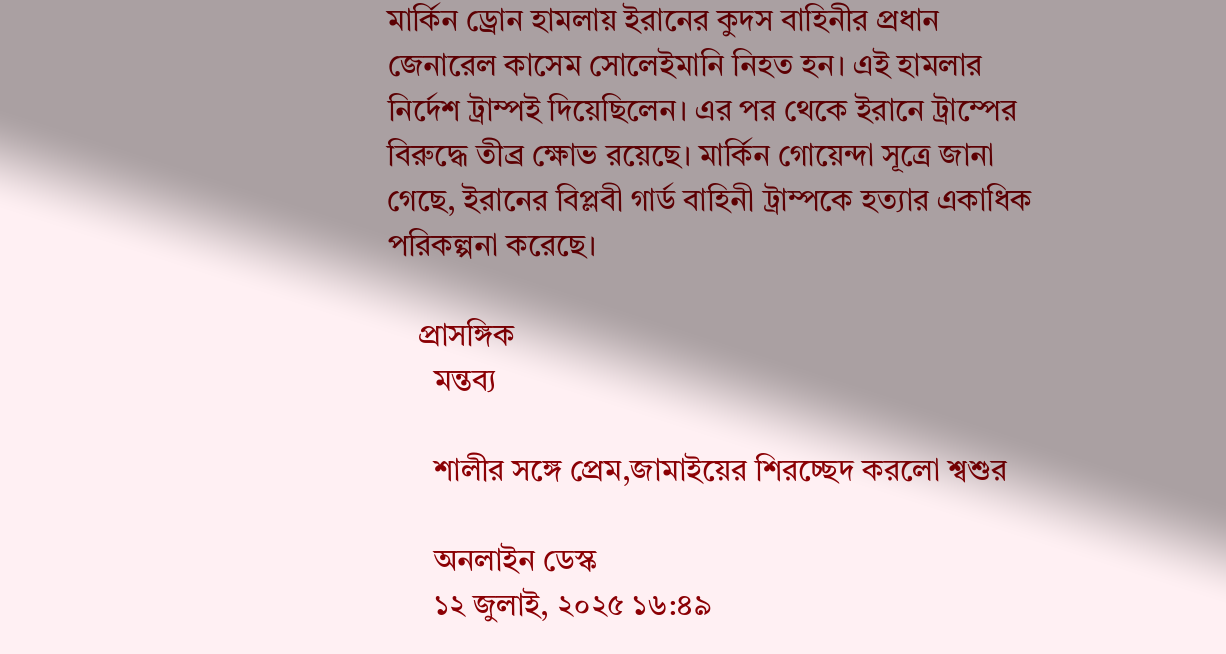মার্কিন ড্রোন হামলায় ইরানের কুদস বাহিনীর প্রধান জেনারেল কাসেম সোলেইমানি নিহত হন। এই হামলার নির্দেশ ট্রাম্পই দিয়েছিলেন। এর পর থেকে ইরানে ট্রাম্পের বিরুদ্ধে তীব্র ক্ষোভ রয়েছে। মার্কিন গোয়েন্দা সূত্রে জানা গেছে, ইরানের বিপ্লবী গার্ড বাহিনী ট্রাম্পকে হত্যার একাধিক পরিকল্পনা করেছে।

    প্রাসঙ্গিক
      মন্তব্য

      শালীর সঙ্গে প্রেম,জামাইয়ের শিরচ্ছেদ করলো শ্বশুর

      অনলাইন ডেস্ক
      ১২ জুলাই, ২০২৫ ১৬:৪৯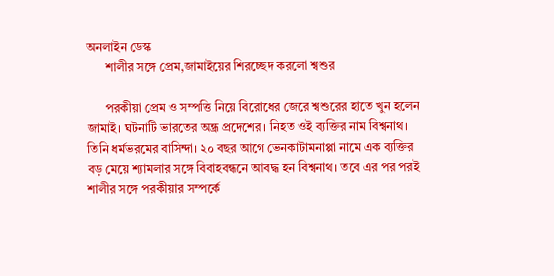অনলাইন ডেস্ক
      শালীর সঙ্গে প্রেম,জামাইয়ের শিরচ্ছেদ করলো শ্বশুর

      পরকীয়া প্রেম ও সম্পত্তি নিয়ে বিরোধের জেরে শ্বশুরের হাতে খুন হলেন জামাই। ঘটনাটি ভারতের অন্ধ্র প্রদেশের। নিহত ওই ব্যক্তির নাম বিশ্বনাথ। তিনি ধর্মভরমের বাসিন্দা। ২০ বছর আগে ভেনকাটামনাপ্পা নামে এক ব্যক্তির বড় মেয়ে শ্যামলার সঙ্গে বিবাহবন্ধনে আবদ্ধ হন বিশ্বনাথ। তবে এর পর পরই শালীর সঙ্গে পরকীয়ার সম্পর্কে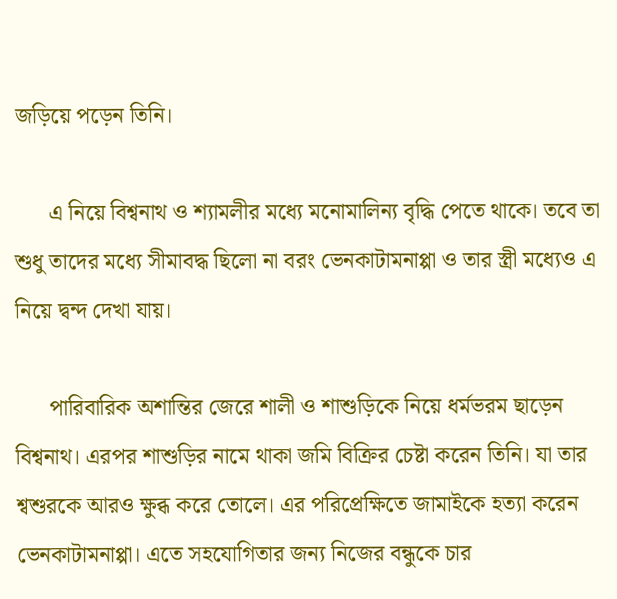জড়িয়ে পড়েন তিনি।

      এ নিয়ে বিশ্বনাথ ও শ্যামলীর মধ্যে মনোমালিন্য বৃদ্ধি পেতে থাকে। তবে তা শুধু তাদের মধ্যে সীমাবদ্ধ ছিলো না বরং ভেনকাটামনাপ্পা ও তার স্ত্রী মধ্যেও এ নিয়ে দ্বন্দ দেখা যায়।

      পারিবারিক অশান্তির জেরে শালী ও শাশুড়িকে নিয়ে ধর্মভরম ছাড়েন বিশ্বনাথ। এরপর শাশুড়ির নামে থাকা জমি বিক্রির চেষ্টা করেন তিনি। যা তার শ্বশুরকে আরও ক্ষুব্ধ করে তোলে। এর পরিপ্রেক্ষিতে জামাইকে হত্যা করেন ভেনকাটামনাপ্পা। এতে সহযোগিতার জন্য নিজের বন্ধুকে চার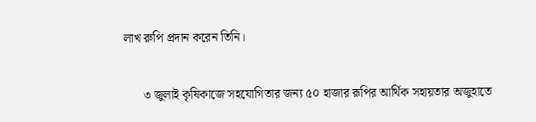লাখ রুপি প্রদান করেন তিনি।

      ৩ জুলাই কৃষিকাজে সহযোগিতার জন্য ৫০ হাজার রূপির আর্থিক সহায়তার অজুহাতে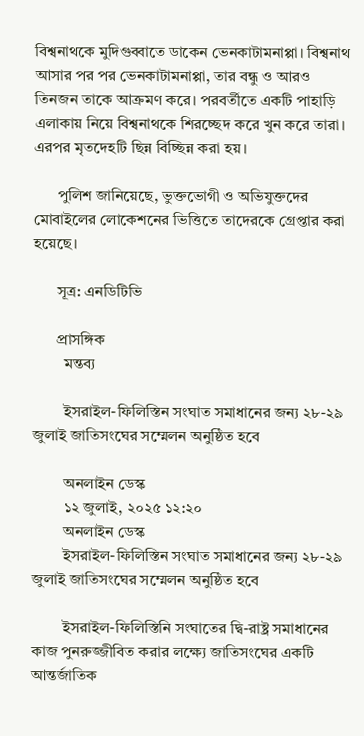বিশ্বনাথকে মুদিগুব্বাতে ডাকেন ভেনকাটামনাপ্পা। বিশ্বনাথ আসার পর পর ভেনকাটামনাপ্পা, তার বন্ধু ও আরও তিনজন তাকে আক্রমণ করে। পরবর্তীতে একটি পাহাড়ি এলাকায় নিয়ে বিশ্বনাথকে শিরচ্ছেদ করে খুন করে তারা। এরপর মৃতদেহটি ছিন্ন বিচ্ছিন্ন করা হয়।

      পুলিশ জানিয়েছে, ভুক্তভোগী ও অভিযুক্তদের মোবাইলের লোকেশনের ভিত্তিতে তাদেরকে গ্রেপ্তার করা হয়েছে।

      সূত্র: এনডিটিভি

      প্রাসঙ্গিক
        মন্তব্য

        ইসরাইল-ফিলিস্তিন সংঘাত সমাধানের জন্য ২৮-২৯ জুলাই জাতিসংঘের সম্মেলন অনুষ্ঠিত হবে

        অনলাইন ডেস্ক
        ১২ জুলাই, ২০২৫ ১২:২০
        অনলাইন ডেস্ক
        ইসরাইল-ফিলিস্তিন সংঘাত সমাধানের জন্য ২৮-২৯ জুলাই জাতিসংঘের সম্মেলন অনুষ্ঠিত হবে

        ইসরাইল-ফিলিস্তিনি সংঘাতের দ্বি-রাষ্ট্র সমাধানের কাজ পুনরুজ্জীবিত করার লক্ষ্যে জাতিসংঘের একটি আন্তর্জাতিক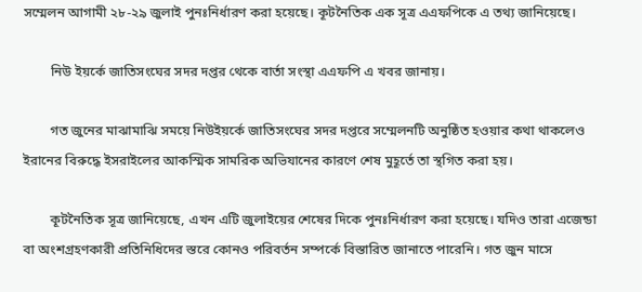সম্মেলন আগামী ২৮-২৯ জুলাই পুনঃনির্ধারণ করা হয়েছে। কূটনৈতিক এক সূত্র এএফপিকে এ তথ্য জানিয়েছে।

        নিউ ইয়র্কে জাতিসংঘের সদর দপ্তর থেকে বার্তা সংস্থা এএফপি এ খবর জানায়।

        গত জুনের মাঝামাঝি সময়ে নিউইয়র্কে জাতিসংঘের সদর দপ্তরে সম্মেলনটি অনুষ্ঠিত হওয়ার কথা থাকলেও ইরানের বিরুদ্ধে ইসরাইলের আকস্মিক সামরিক অভিযানের কারণে শেষ মুহূর্তে তা স্থগিত করা হয়।

        কূটনৈতিক সূত্র জানিয়েছে, এখন এটি জুলাইয়ের শেষের দিকে পুনঃনির্ধারণ করা হয়েছে। যদিও তারা এজেন্ডা বা অংশগ্রহণকারী প্রতিনিধিদের স্তরে কোনও পরিবর্তন সম্পর্কে বিস্তারিত জানাতে পারেনি। গত জুন মাসে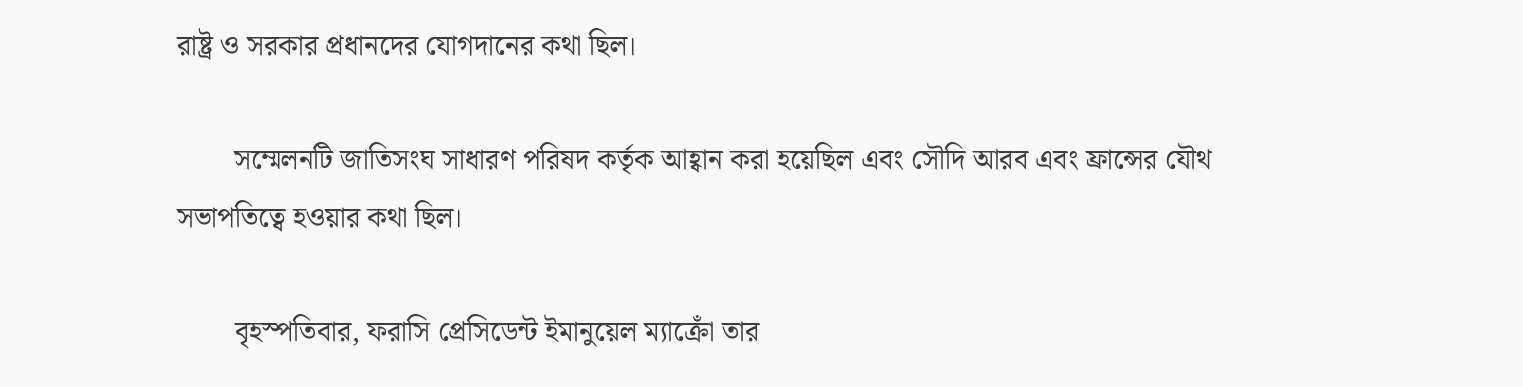রাষ্ট্র ও সরকার প্রধানদের যোগদানের কথা ছিল।

        সম্মেলনটি জাতিসংঘ সাধারণ পরিষদ কর্তৃক আহ্বান করা হয়েছিল এবং সৌদি আরব এবং ফ্রান্সের যৌথ সভাপতিত্বে হওয়ার কথা ছিল।

        বৃহস্পতিবার, ফরাসি প্রেসিডেন্ট ইমানুয়েল ম্যাক্রোঁ তার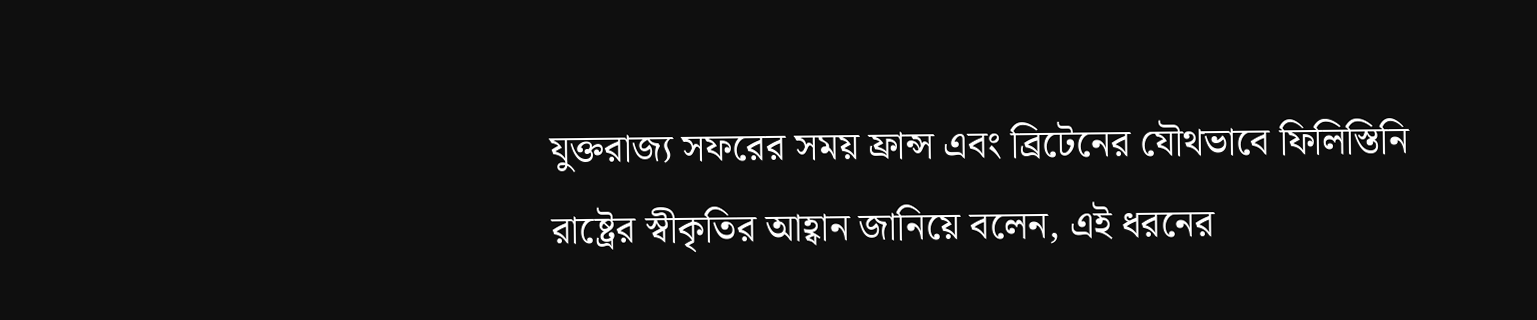যুক্তরাজ্য সফরের সময় ফ্রান্স এবং ব্রিটেনের যৌথভাবে ফিলিস্তিনি রাষ্ট্রের স্বীকৃতির আহ্বান জানিয়ে বলেন, এই ধরনের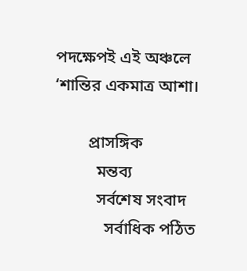পদক্ষেপই এই অঞ্চলে ‘শান্তির একমাত্র আশা।

        প্রাসঙ্গিক
          মন্তব্য
          সর্বশেষ সংবাদ
            সর্বাধিক পঠিত